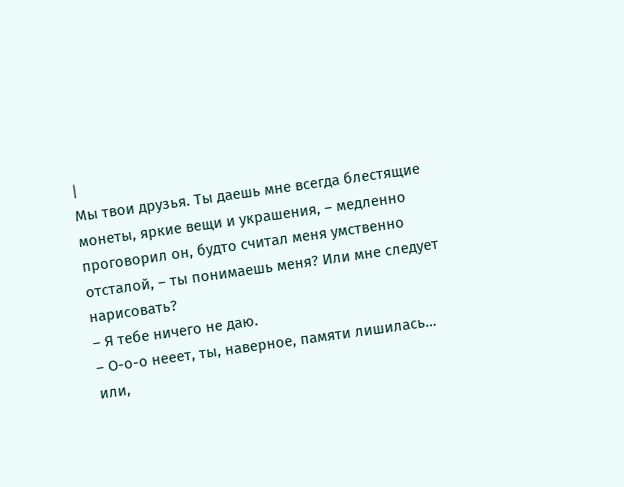|
Мы твои друзья. Ты даешь мне всегда блестящие монеты, яркие вещи и украшения, – медленно проговорил он, будто считал меня умственно отсталой, – ты понимаешь меня? Или мне следует нарисовать?
– Я тебе ничего не даю.
– О-о-о нееет, ты, наверное, памяти лишилась… или,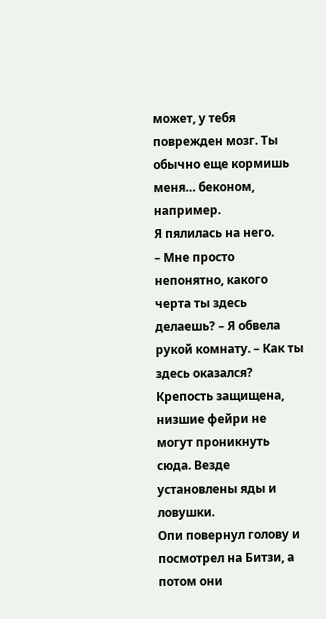может, у тебя поврежден мозг. Ты обычно еще кормишь меня… беконом, например.
Я пялилась на него.
– Мне просто непонятно, какого черта ты здесь делаешь? – Я обвела рукой комнату. – Как ты здесь оказался? Крепость защищена, низшие фейри не могут проникнуть сюда. Везде установлены яды и ловушки.
Опи повернул голову и посмотрел на Битзи, а потом они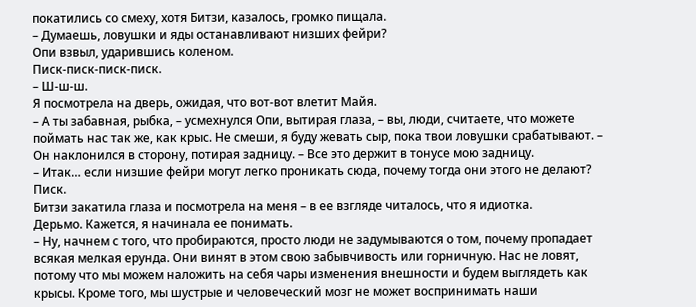покатились со смеху, хотя Битзи, казалось, громко пищала.
– Думаешь, ловушки и яды останавливают низших фейри?
Опи взвыл, ударившись коленом.
Писк-писк-писк-писк.
– Ш-ш-ш.
Я посмотрела на дверь, ожидая, что вот-вот влетит Майя.
– А ты забавная, рыбка, – усмехнулся Опи, вытирая глаза, – вы, люди, считаете, что можете поймать нас так же, как крыс. Не смеши, я буду жевать сыр, пока твои ловушки срабатывают. – Он наклонился в сторону, потирая задницу. – Все это держит в тонусе мою задницу.
– Итак… если низшие фейри могут легко проникать сюда, почему тогда они этого не делают?
Писк.
Битзи закатила глаза и посмотрела на меня – в ее взгляде читалось, что я идиотка.
Дерьмо. Кажется, я начинала ее понимать.
– Ну, начнем с того, что пробираются, просто люди не задумываются о том, почему пропадает всякая мелкая ерунда. Они винят в этом свою забывчивость или горничную. Нас не ловят, потому что мы можем наложить на себя чары изменения внешности и будем выглядеть как крысы. Кроме того, мы шустрые и человеческий мозг не может воспринимать наши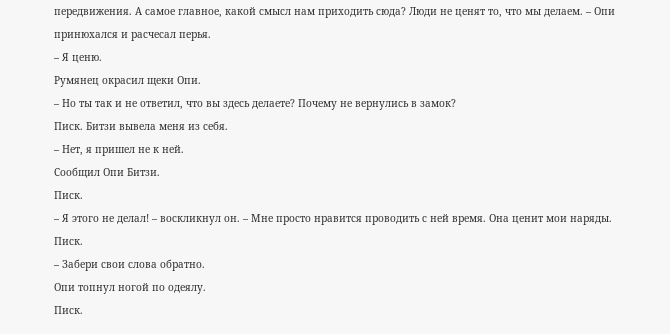передвижения. А самое главное, какой смысл нам приходить сюда? Люди не ценят то, что мы делаем. – Опи принюхался и расчесал перья.
– Я ценю.
Румянец окрасил щеки Опи.
– Но ты так и не ответил, что вы здесь делаете? Почему не вернулись в замок?
Писк. Битзи вывела меня из себя.
– Нет, я пришел не к ней.
Сообщил Опи Битзи.
Писк.
– Я этого не делал! – воскликнул он. – Мне просто нравится проводить с ней время. Она ценит мои наряды.
Писк.
– Забери свои слова обратно.
Опи топнул ногой по одеялу.
Писк.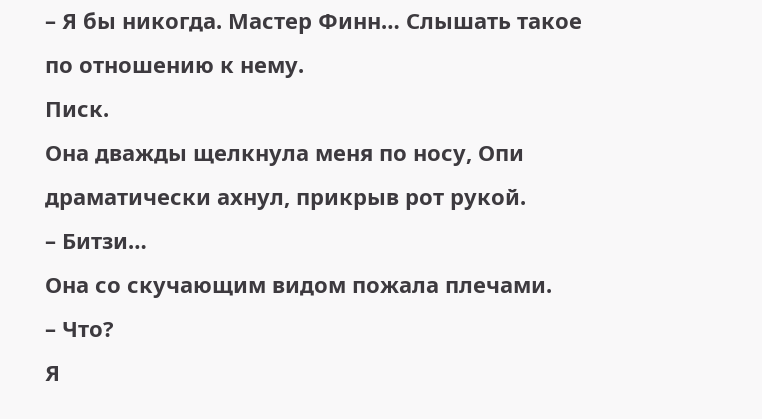– Я бы никогда. Мастер Финн… Слышать такое по отношению к нему.
Писк.
Она дважды щелкнула меня по носу, Опи драматически ахнул, прикрыв рот рукой.
– Битзи…
Она со скучающим видом пожала плечами.
– Что?
Я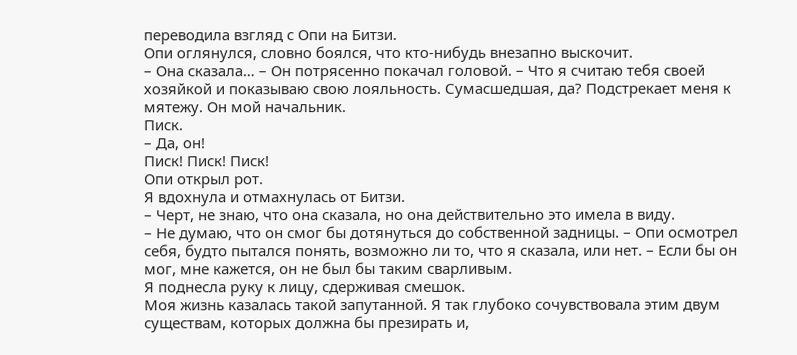переводила взгляд с Опи на Битзи.
Опи оглянулся, словно боялся, что кто-нибудь внезапно выскочит.
– Она сказала… – Он потрясенно покачал головой. – Что я считаю тебя своей хозяйкой и показываю свою лояльность. Сумасшедшая, да? Подстрекает меня к мятежу. Он мой начальник.
Писк.
– Да, он!
Писк! Писк! Писк!
Опи открыл рот.
Я вдохнула и отмахнулась от Битзи.
– Черт, не знаю, что она сказала, но она действительно это имела в виду.
– Не думаю, что он смог бы дотянуться до собственной задницы. – Опи осмотрел себя, будто пытался понять, возможно ли то, что я сказала, или нет. – Если бы он мог, мне кажется, он не был бы таким сварливым.
Я поднесла руку к лицу, сдерживая смешок.
Моя жизнь казалась такой запутанной. Я так глубоко сочувствовала этим двум существам, которых должна бы презирать и,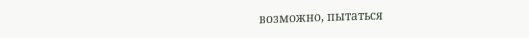возможно, пытаться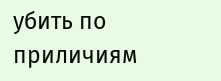убить по приличиям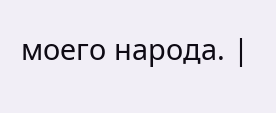моего народа. |